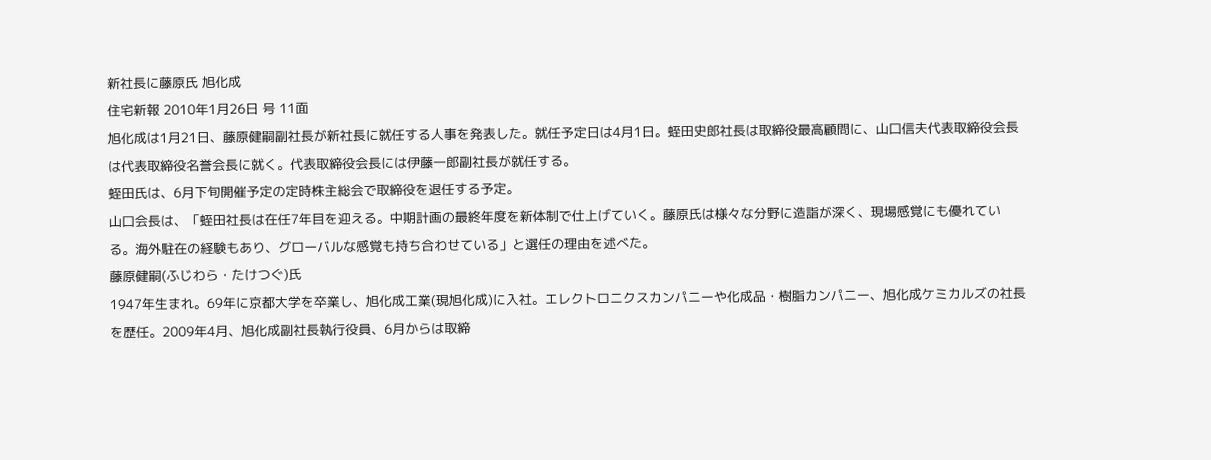新社長に藤原氏 旭化成
住宅新報 2010年1月26日 号 11面
旭化成は1月21日、藤原健嗣副社長が新社長に就任する人事を発表した。就任予定日は4月1日。蛭田史郎社長は取締役最高顧問に、山口信夫代表取締役会長は代表取締役名誉会長に就く。代表取締役会長には伊藤一郎副社長が就任する。
蛭田氏は、6月下旬開催予定の定時株主総会で取締役を退任する予定。
山口会長は、「蛭田社長は在任7年目を迎える。中期計画の最終年度を新体制で仕上げていく。藤原氏は様々な分野に造詣が深く、現場感覚にも優れている。海外駐在の経験もあり、グローバルな感覚も持ち合わせている」と選任の理由を述べた。
藤原健嗣(ふじわら・たけつぐ)氏
1947年生まれ。69年に京都大学を卒業し、旭化成工業(現旭化成)に入社。エレクトロニクスカンパニーや化成品・樹脂カンパニー、旭化成ケミカルズの社長を歴任。2009年4月、旭化成副社長執行役員、6月からは取締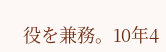役を兼務。10年4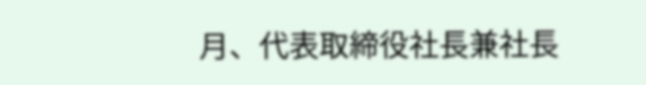月、代表取締役社長兼社長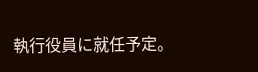執行役員に就任予定。